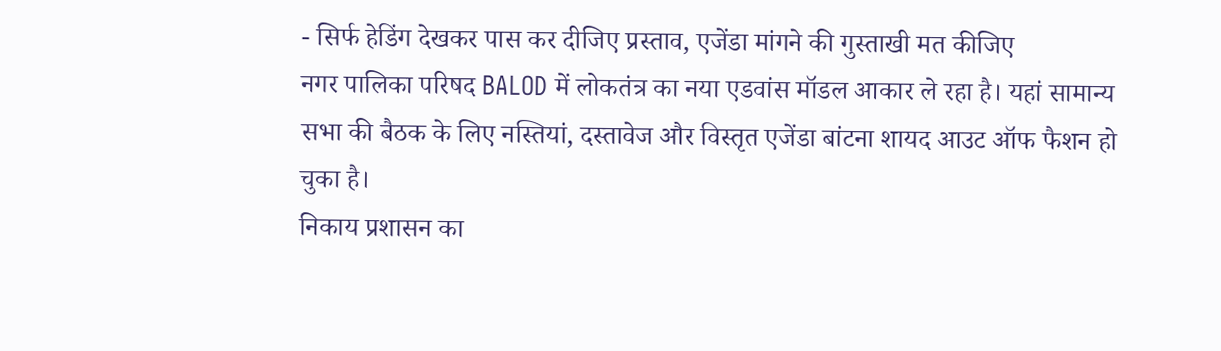- सिर्फ हेडिंग देखकर पास कर दीजिए प्रस्ताव, एजेंडा मांगने की गुस्ताखी मत कीजिए
नगर पालिका परिषद BALOD में लोकतंत्र का नया एडवांस मॉडल आकार ले रहा है। यहां सामान्य सभा की बैठक के लिए नस्तियां, दस्तावेज और विस्तृत एजेंडा बांटना शायद आउट ऑफ फैशन हो चुका है।
निकाय प्रशासन का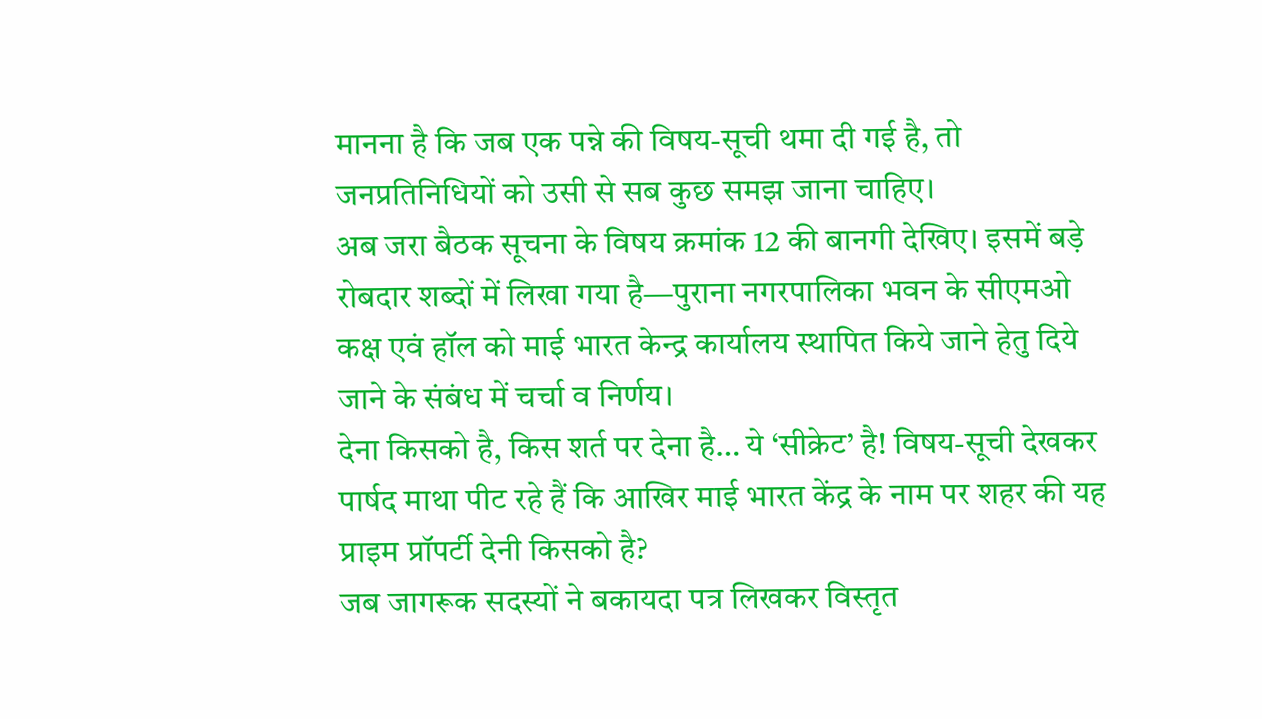मानना है कि जब एक पन्ने की विषय-सूची थमा दी गई है, तो जनप्रतिनिधियों को उसी से सब कुछ समझ जाना चाहिए।
अब जरा बैठक सूचना के विषय क्रमांक 12 की बानगी देखिए। इसमें बड़े रोबदार शब्दों में लिखा गया है—पुराना नगरपालिका भवन के सीएमओ कक्ष एवं हॉल को माई भारत केन्द्र कार्यालय स्थापित किये जाने हेतु दिये जाने के संबंध में चर्चा व निर्णय।
देना किसको है, किस शर्त पर देना है… ये ‘सीक्रेट’ है! विषय-सूची देखकर पार्षद माथा पीट रहे हैं कि आखिर माई भारत केंद्र के नाम पर शहर की यह प्राइम प्रॉपर्टी देनी किसको है?
जब जागरूक सदस्यों ने बकायदा पत्र लिखकर विस्तृत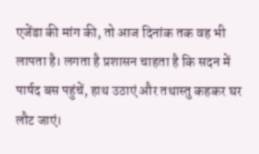एजेंडा की मांग की, तो आज दिनांक तक वह भी लापता है। लगता है प्रशासन चाहता है कि सदन में पार्षद बस पहुंचें, हाथ उठाएं और तथास्तु कहकर घर लौट जाएं।